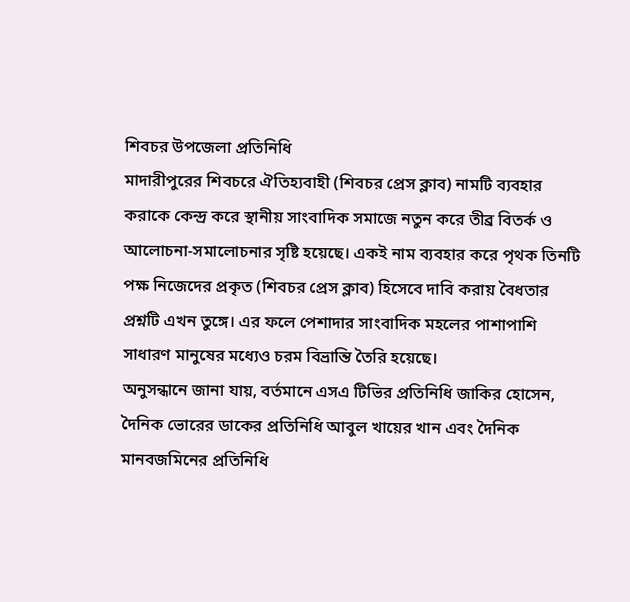শিবচর উপজেলা প্রতিনিধি
মাদারীপুরের শিবচরে ঐতিহ্যবাহী (শিবচর প্রেস ক্লাব) নামটি ব্যবহার করাকে কেন্দ্র করে স্থানীয় সাংবাদিক সমাজে নতুন করে তীব্র বিতর্ক ও আলোচনা-সমালোচনার সৃষ্টি হয়েছে। একই নাম ব্যবহার করে পৃথক তিনটি পক্ষ নিজেদের প্রকৃত (শিবচর প্রেস ক্লাব) হিসেবে দাবি করায় বৈধতার প্রশ্নটি এখন তুঙ্গে। এর ফলে পেশাদার সাংবাদিক মহলের পাশাপাশি সাধারণ মানুষের মধ্যেও চরম বিভ্রান্তি তৈরি হয়েছে।
অনুসন্ধানে জানা যায়, বর্তমানে এসএ টিভির প্রতিনিধি জাকির হোসেন, দৈনিক ভোরের ডাকের প্রতিনিধি আবুল খায়ের খান এবং দৈনিক মানবজমিনের প্রতিনিধি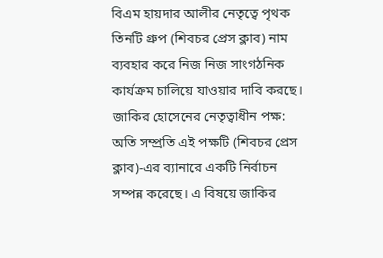বিএম হায়দার আলীর নেতৃত্বে পৃথক তিনটি গ্রুপ (শিবচর প্রেস ক্লাব) নাম ব্যবহার করে নিজ নিজ সাংগঠনিক কার্যক্রম চালিয়ে যাওয়ার দাবি করছে।
জাকির হোসেনের নেতৃত্বাধীন পক্ষ: অতি সম্প্রতি এই পক্ষটি (শিবচর প্রেস ক্লাব)-এর ব্যানারে একটি নির্বাচন সম্পন্ন করেছে। এ বিষয়ে জাকির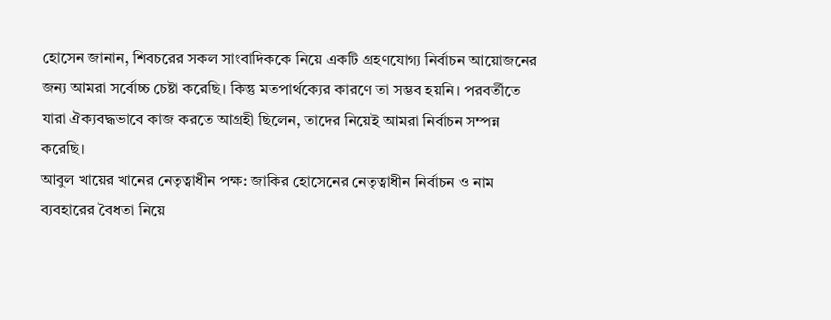হোসেন জানান, শিবচরের সকল সাংবাদিককে নিয়ে একটি গ্রহণযোগ্য নির্বাচন আয়োজনের জন্য আমরা সর্বোচ্চ চেষ্টা করেছি। কিন্তু মতপার্থক্যের কারণে তা সম্ভব হয়নি। পরবর্তীতে যারা ঐক্যবদ্ধভাবে কাজ করতে আগ্রহী ছিলেন, তাদের নিয়েই আমরা নির্বাচন সম্পন্ন করেছি।
আবুল খায়ের খানের নেতৃত্বাধীন পক্ষ: জাকির হোসেনের নেতৃত্বাধীন নির্বাচন ও নাম ব্যবহারের বৈধতা নিয়ে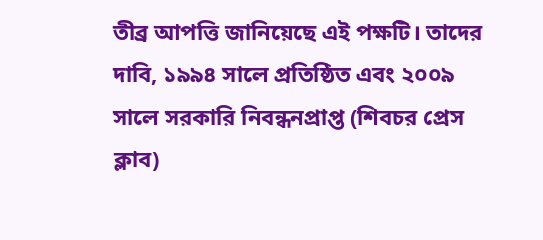তীব্র আপত্তি জানিয়েছে এই পক্ষটি। তাদের দাবি, ১৯৯৪ সালে প্রতিষ্ঠিত এবং ২০০৯ সালে সরকারি নিবন্ধনপ্রাপ্ত (শিবচর প্রেস ক্লাব)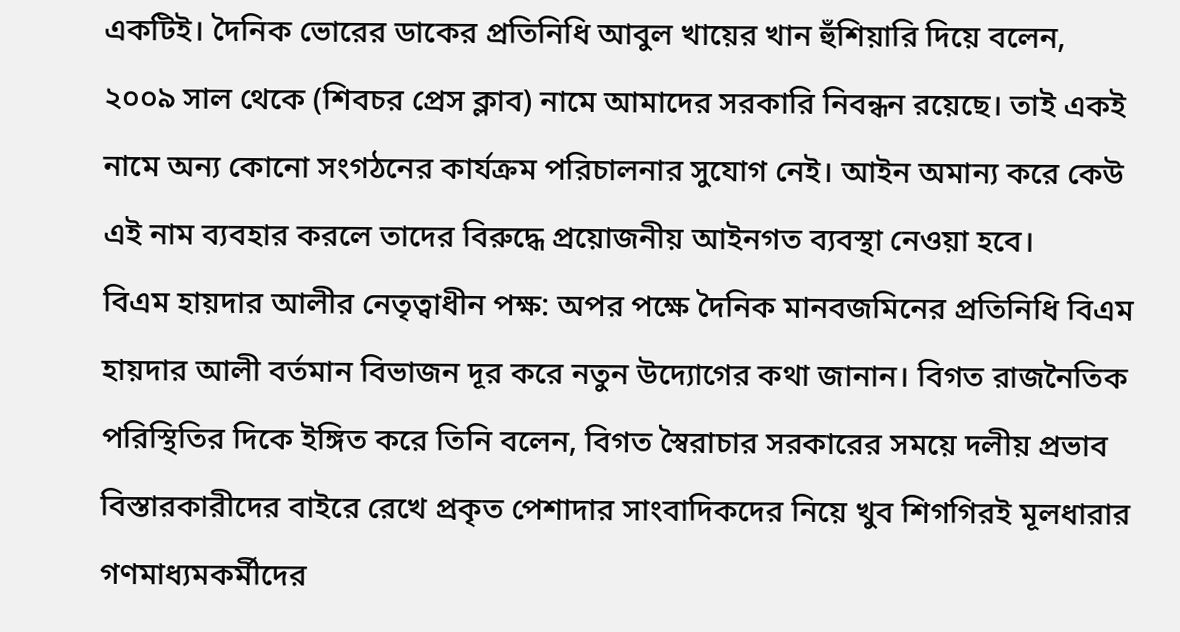একটিই। দৈনিক ভোরের ডাকের প্রতিনিধি আবুল খায়ের খান হুঁশিয়ারি দিয়ে বলেন, ২০০৯ সাল থেকে (শিবচর প্রেস ক্লাব) নামে আমাদের সরকারি নিবন্ধন রয়েছে। তাই একই নামে অন্য কোনো সংগঠনের কার্যক্রম পরিচালনার সুযোগ নেই। আইন অমান্য করে কেউ এই নাম ব্যবহার করলে তাদের বিরুদ্ধে প্রয়োজনীয় আইনগত ব্যবস্থা নেওয়া হবে।
বিএম হায়দার আলীর নেতৃত্বাধীন পক্ষ: অপর পক্ষে দৈনিক মানবজমিনের প্রতিনিধি বিএম হায়দার আলী বর্তমান বিভাজন দূর করে নতুন উদ্যোগের কথা জানান। বিগত রাজনৈতিক পরিস্থিতির দিকে ইঙ্গিত করে তিনি বলেন, বিগত স্বৈরাচার সরকারের সময়ে দলীয় প্রভাব বিস্তারকারীদের বাইরে রেখে প্রকৃত পেশাদার সাংবাদিকদের নিয়ে খুব শিগগিরই মূলধারার গণমাধ্যমকর্মীদের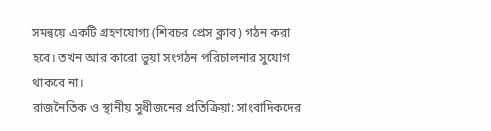সমন্বয়ে একটি গ্রহণযোগ্য (শিবচর প্রেস ক্লাব) গঠন করা হবে। তখন আর কারো ভুয়া সংগঠন পরিচালনার সুযোগ থাকবে না।
রাজনৈতিক ও স্থানীয় সুধীজনের প্রতিক্রিয়া: সাংবাদিকদের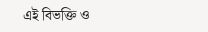এই বিভক্তি ও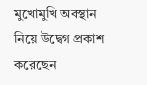মুখোমুখি অবস্থান নিয়ে উদ্বেগ প্রকাশ করেছেন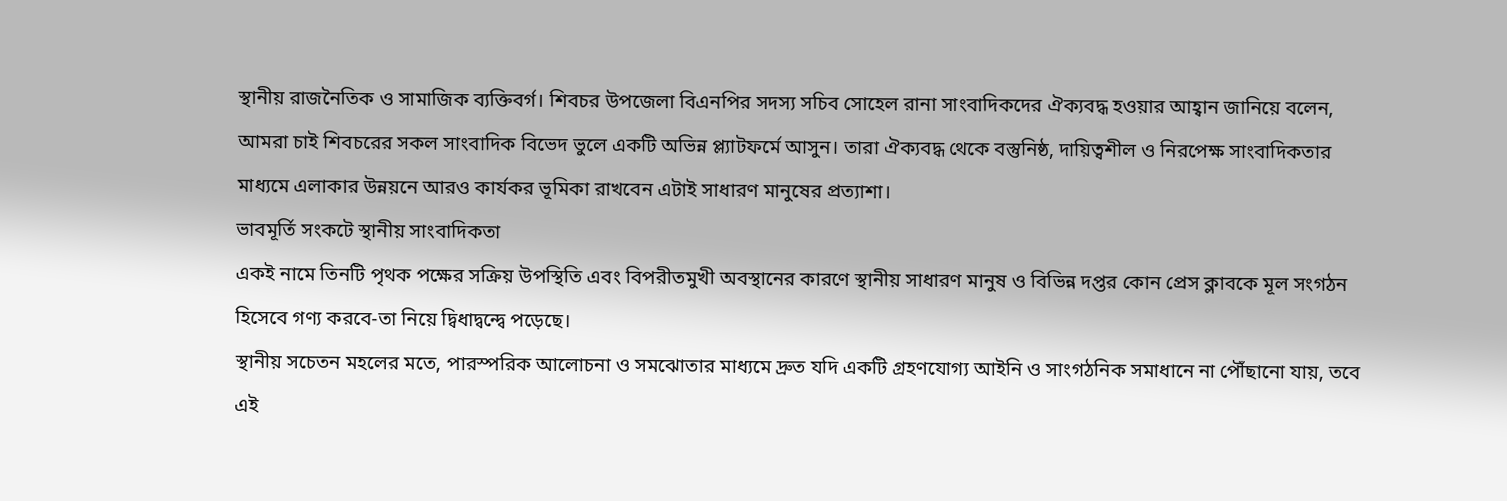স্থানীয় রাজনৈতিক ও সামাজিক ব্যক্তিবর্গ। শিবচর উপজেলা বিএনপির সদস্য সচিব সোহেল রানা সাংবাদিকদের ঐক্যবদ্ধ হওয়ার আহ্বান জানিয়ে বলেন, আমরা চাই শিবচরের সকল সাংবাদিক বিভেদ ভুলে একটি অভিন্ন প্ল্যাটফর্মে আসুন। তারা ঐক্যবদ্ধ থেকে বস্তুনিষ্ঠ, দায়িত্বশীল ও নিরপেক্ষ সাংবাদিকতার মাধ্যমে এলাকার উন্নয়নে আরও কার্যকর ভূমিকা রাখবেন এটাই সাধারণ মানুষের প্রত্যাশা।
ভাবমূর্তি সংকটে স্থানীয় সাংবাদিকতা
একই নামে তিনটি পৃথক পক্ষের সক্রিয় উপস্থিতি এবং বিপরীতমুখী অবস্থানের কারণে স্থানীয় সাধারণ মানুষ ও বিভিন্ন দপ্তর কোন প্রেস ক্লাবকে মূল সংগঠন হিসেবে গণ্য করবে-তা নিয়ে দ্বিধাদ্বন্দ্বে পড়েছে।
স্থানীয় সচেতন মহলের মতে, পারস্পরিক আলোচনা ও সমঝোতার মাধ্যমে দ্রুত যদি একটি গ্রহণযোগ্য আইনি ও সাংগঠনিক সমাধানে না পৌঁছানো যায়, তবে এই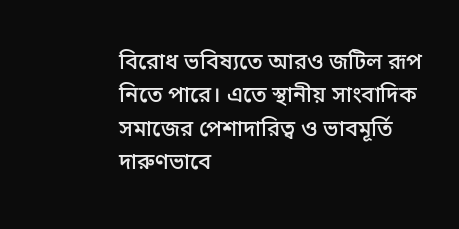বিরোধ ভবিষ্যতে আরও জটিল রূপ নিতে পারে। এতে স্থানীয় সাংবাদিক সমাজের পেশাদারিত্ব ও ভাবমূর্তি দারুণভাবে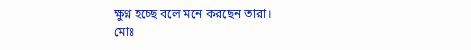ক্ষুণ্ন হচ্ছে বলে মনে করছেন তারা।
মোঃ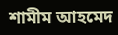শামীম আহমেদ